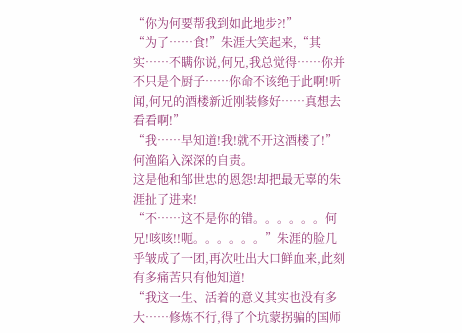“你为何要帮我到如此地步?!”
“为了……食!”朱涯大笑起来,“其实……不瞒你说,何兄,我总觉得……你并不只是个厨子……你命不该绝于此啊!听闻,何兄的酒楼新近刚装修好……真想去看看啊!”
“我……早知道!我!就不开这酒楼了!”
何渔陷入深深的自责。
这是他和邹世忠的恩怨!却把最无辜的朱涯扯了进来!
“不……这不是你的错。。。。。。何兄!咳咳!!呃。。。。。。”朱涯的脸几乎皱成了一团,再次吐出大口鲜血来,此刻有多痛苦只有他知道!
“我这一生、活着的意义其实也没有多大……修炼不行,得了个坑蒙拐骗的国师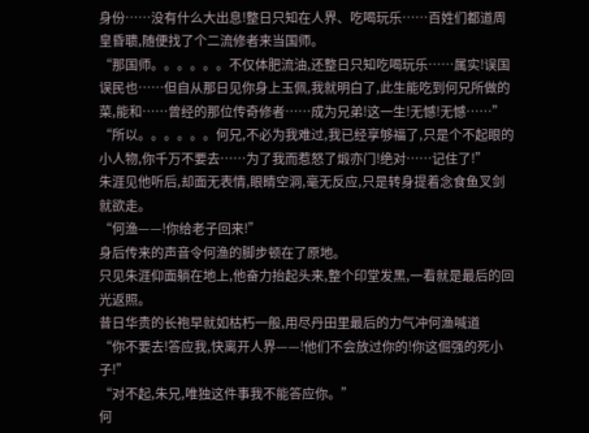身份……没有什么大出息!整日只知在人界、吃喝玩乐……百姓们都道周皇昏聩,随便找了个二流修者来当国师。
“那国师。。。。。。不仅体肥流油,还整日只知吃喝玩乐……属实!误国误民也……但自从那日见你身上玉佩,我就明白了,此生能吃到何兄所做的菜,能和……曾经的那位传奇修者……成为兄弟!这一生!无憾!无憾……”
“所以。。。。。。何兄,不必为我难过,我已经享够福了,只是个不起眼的小人物,你千万不要去……为了我而惹怒了煅亦门!绝对……记住了!”
朱涯见他听后,却面无表情,眼睛空洞,毫无反应,只是转身提着念食鱼叉剑就欲走。
“何渔——!你给老子回来!”
身后传来的声音令何渔的脚步顿在了原地。
只见朱涯仰面躺在地上,他奋力抬起头来,整个印堂发黑,一看就是最后的回光返照。
昔日华贵的长袍早就如枯朽一般,用尽丹田里最后的力气冲何渔喊道
“你不要去!答应我,快离开人界——!他们不会放过你的!你这倔强的死小子!”
“对不起,朱兄,唯独这件事我不能答应你。”
何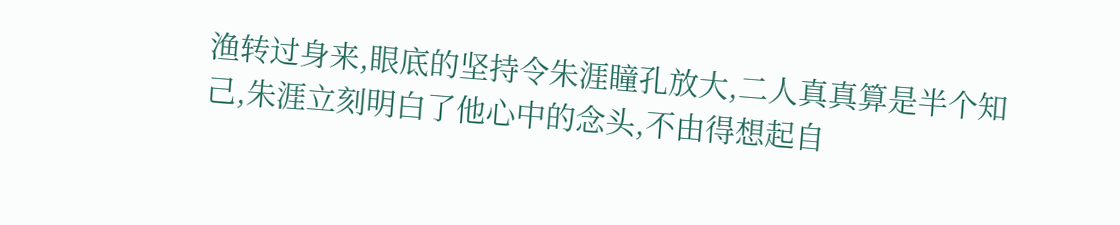渔转过身来,眼底的坚持令朱涯瞳孔放大,二人真真算是半个知己,朱涯立刻明白了他心中的念头,不由得想起自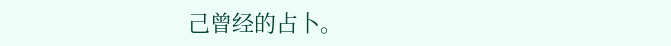己曾经的占卜。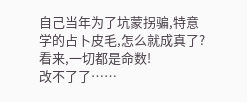自己当年为了坑蒙拐骗,特意学的占卜皮毛,怎么就成真了?
看来,一切都是命数!
改不了了……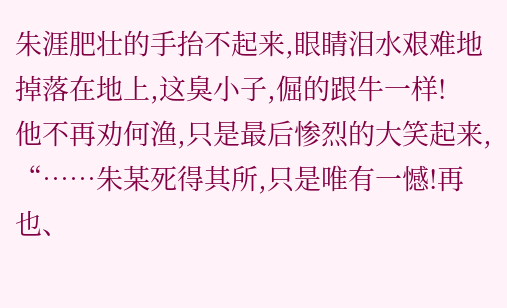朱涯肥壮的手抬不起来,眼睛泪水艰难地掉落在地上,这臭小子,倔的跟牛一样!
他不再劝何渔,只是最后惨烈的大笑起来,
“……朱某死得其所,只是唯有一憾!再也、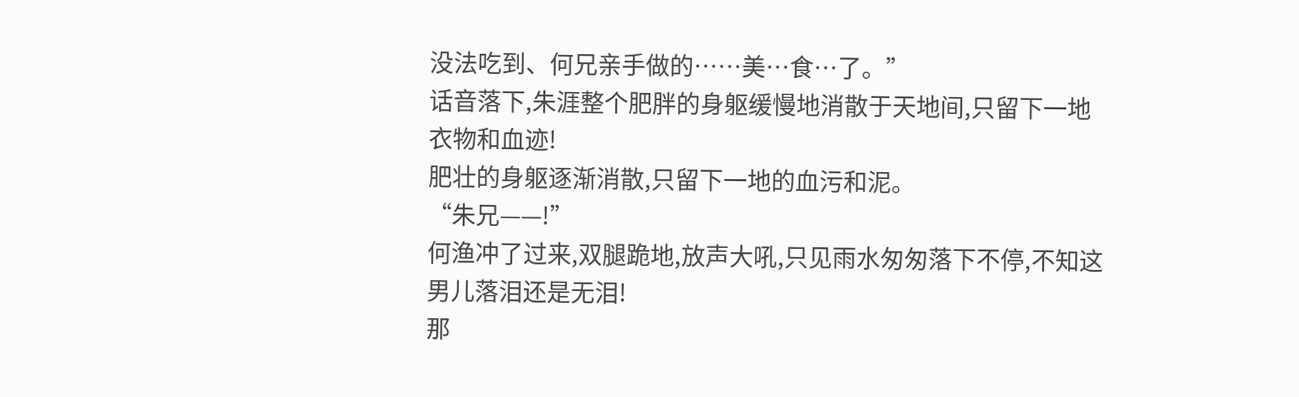没法吃到、何兄亲手做的……美…食…了。”
话音落下,朱涯整个肥胖的身躯缓慢地消散于天地间,只留下一地衣物和血迹!
肥壮的身躯逐渐消散,只留下一地的血污和泥。
“朱兄——!”
何渔冲了过来,双腿跪地,放声大吼,只见雨水匆匆落下不停,不知这男儿落泪还是无泪!
那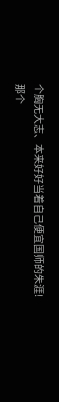个胸无大志、本来好好当着自己便宜国师的朱涯!
那个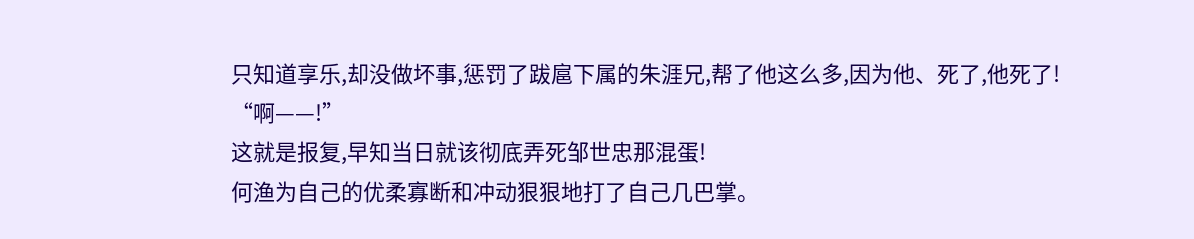只知道享乐,却没做坏事,惩罚了跋扈下属的朱涯兄,帮了他这么多,因为他、死了,他死了!
“啊——!”
这就是报复,早知当日就该彻底弄死邹世忠那混蛋!
何渔为自己的优柔寡断和冲动狠狠地打了自己几巴掌。